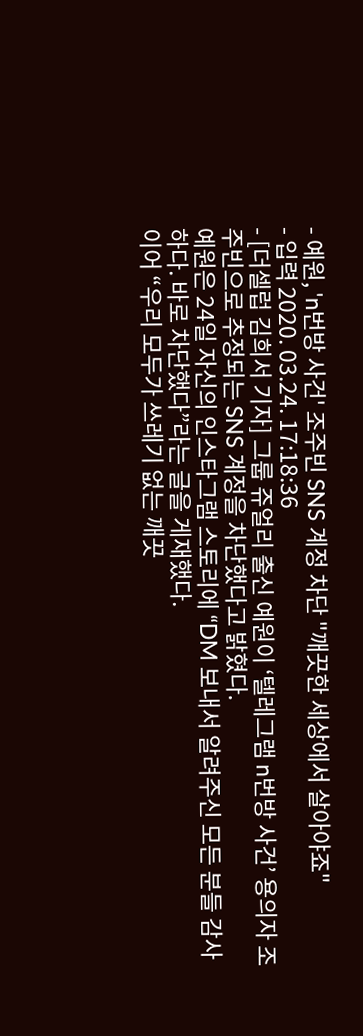- 예원, 'n번방 사건' 조주빈 SNS 계정 차단 "깨끗한 세상에서 살아야죠"
- 입력 2020. 03.24. 17:18:36
- [더셀럽 김희서 기자] 그룹 쥬얼리 출신 예원이 ‘텔레그램 n번방 사건’ 용의자 조주빈으로 추정되는 SNS 계정을 차단했다고 밝혔다.
예원은 24일 자신의 인스타그램 스토리에 “DM 보내서 알려주신 모든 분들 감사하다. 바로 차단했다”라는 글을 게재했다.
이어 “우리 모두가 쓰레기 없는 깨끗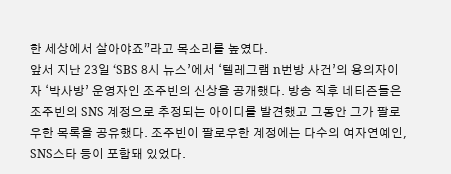한 세상에서 살아야죠”라고 목소리를 높였다.
앞서 지난 23일 ‘SBS 8시 뉴스’에서 ‘텔레그램 n번방 사건’의 용의자이자 ‘박사방’ 운영자인 조주빈의 신상을 공개했다. 방송 직후 네티즌들은 조주빈의 SNS 계정으로 추정되는 아이디를 발견했고 그동안 그가 팔로우한 목록을 공유했다. 조주빈이 팔로우한 계정에는 다수의 여자연예인, SNS스타 등이 포함돼 있었다.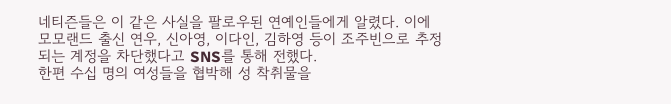네티즌들은 이 같은 사실을 팔로우된 연예인들에게 알렸다. 이에 모모랜드 출신 연우, 신아영, 이다인, 김하영 등이 조주빈으로 추정되는 계정을 차단했다고 SNS를 통해 전했다.
한편 수십 명의 여성들을 협박해 성 착취물을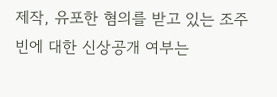제작, 유포한 혐의를 받고 있는 조주빈에 대한 신상공개 여부는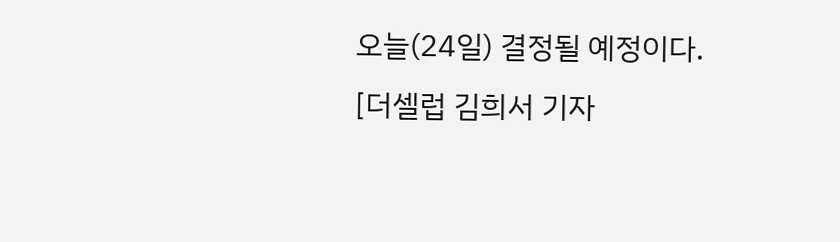오늘(24일) 결정될 예정이다.
[더셀럽 김희서 기자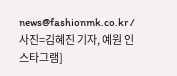news@fashionmk.co.kr / 사진=김혜진 기자, 예원 인스타그램]